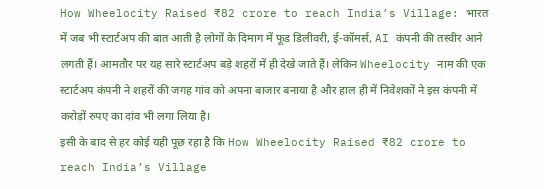How Wheelocity Raised ₹82 crore to reach India’s Village: भारत में जब भी स्टार्टअप की बात आती है लोगों के दिमाग में फूड डिलीवरी, ई-कॉमर्स, AI कंपनी की तस्वीर आने लगती हैं। आमतौर पर यह सारे स्टार्टअप बड़े शहरों में ही देखे जाते हैं। लेकिन Wheelocity नाम की एक स्टार्टअप कंपनी ने शहरों की जगह गांव को अपना बाजार बनाया है और हाल ही में निवेशकों ने इस कंपनी में करोड़ों रुपए का दांव भी लगा लिया है।
इसी के बाद से हर कोई यही पूछ रहा है कि How Wheelocity Raised ₹82 crore to reach India’s Village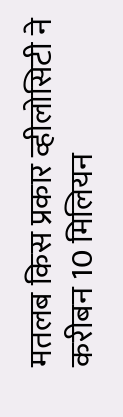मतलब किस प्रकार व्हीलोसिटी ने करीबन 10 मिलियन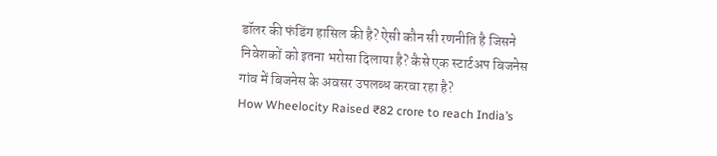डॉलर की फंडिंग हासिल की है? ऐसी कौन सी रणनीति है जिसने निवेशकों को इतना भरोसा दिलाया है? कैसे एक स्टार्टअप बिजनेस गांव में बिजनेस के अवसर उपलब्ध करवा रहा है?
How Wheelocity Raised ₹82 crore to reach India’s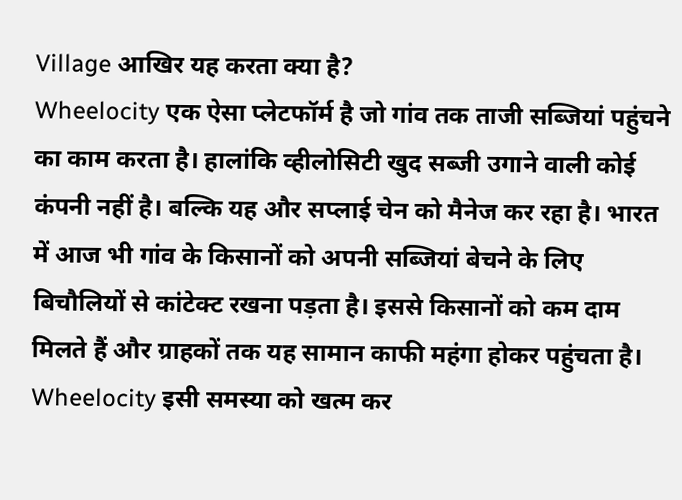Village आखिर यह करता क्या है?
Wheelocity एक ऐसा प्लेटफॉर्म है जो गांव तक ताजी सब्जियां पहुंचने का काम करता है। हालांकि व्हीलोसिटी खुद सब्जी उगाने वाली कोई कंपनी नहीं है। बल्कि यह और सप्लाई चेन को मैनेज कर रहा है। भारत में आज भी गांव के किसानों को अपनी सब्जियां बेचने के लिए बिचौलियों से कांटेक्ट रखना पड़ता है। इससे किसानों को कम दाम मिलते हैं और ग्राहकों तक यह सामान काफी महंगा होकर पहुंचता है।
Wheelocity इसी समस्या को खत्म कर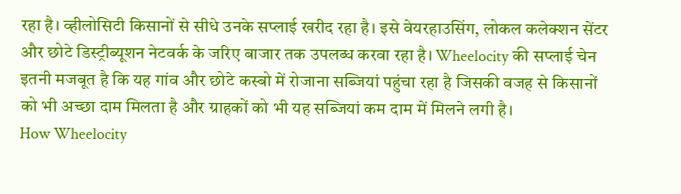रहा है। व्हीलोसिटी किसानों से सीधे उनके सप्लाई खरीद रहा है। इसे वेयरहाउसिंग, लोकल कलेक्शन सेंटर और छोटे डिस्ट्रीब्यूशन नेटवर्क के जरिए बाजार तक उपलब्ध करवा रहा है। Wheelocity की सप्लाई चेन इतनी मजबूत है कि यह गांव और छोटे कस्बो में रोजाना सब्जियां पहुंचा रहा है जिसकी वजह से किसानों को भी अच्छा दाम मिलता है और ग्राहकों को भी यह सब्जियां कम दाम में मिलने लगी है।
How Wheelocity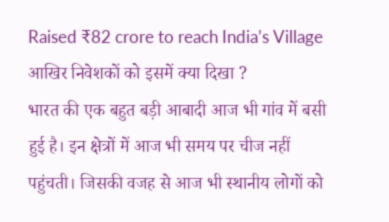Raised ₹82 crore to reach India’s Village आखिर निवेशकों को इसमें क्या दिखा ?
भारत की एक बहुत बड़ी आबादी आज भी गांव में बसी हुई है। इन क्षेत्रों में आज भी समय पर चीज नहीं पहुंचती। जिसकी वजह से आज भी स्थानीय लोगों को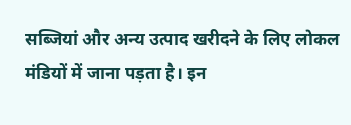सब्जियां और अन्य उत्पाद खरीदने के लिए लोकल मंडियों में जाना पड़ता है। इन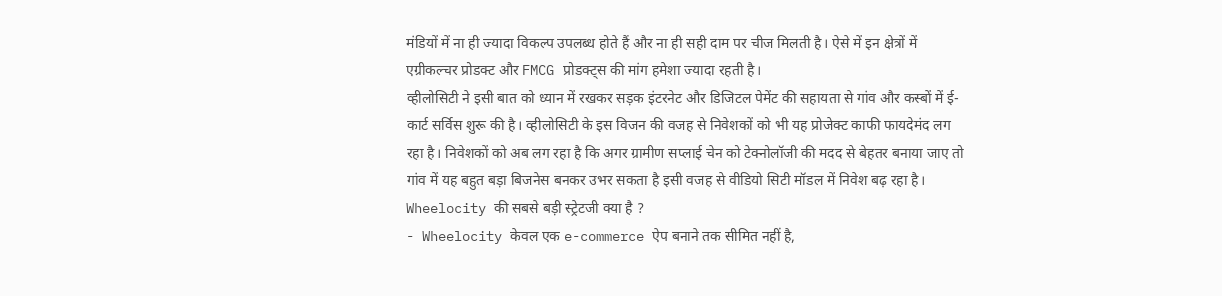मंडियों में ना ही ज्यादा विकल्प उपलब्ध होते हैं और ना ही सही दाम पर चीज मिलती है। ऐसे में इन क्षेत्रों में एग्रीकल्चर प्रोडक्ट और FMCG प्रोडक्ट्स की मांग हमेशा ज्यादा रहती है।
व्हीलोसिटी ने इसी बात को ध्यान में रखकर सड़क इंटरनेट और डिजिटल पेमेंट की सहायता से गांव और कस्बों में ई-कार्ट सर्विस शुरू की है। व्हीलोसिटी के इस विजन की वजह से निवेशकों को भी यह प्रोजेक्ट काफी फायदेमंद लग रहा है। निवेशकों को अब लग रहा है कि अगर ग्रामीण सप्लाई चेन को टेक्नोलॉजी की मदद से बेहतर बनाया जाए तो गांव में यह बहुत बड़ा बिजनेस बनकर उभर सकता है इसी वजह से वीडियो सिटी मॉडल में निवेश बढ़ रहा है।
Wheelocity की सबसे बड़ी स्ट्रेटजी क्या है ?
- Wheelocity केवल एक e-commerce ऐप बनाने तक सीमित नहीं है,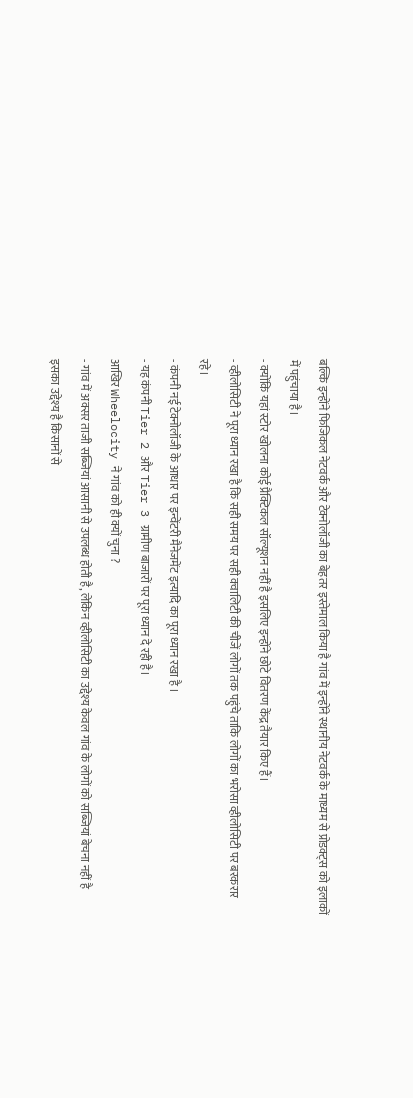बल्कि इन्होंने फिजिकल नेटवर्क और टेक्नोलॉजी का बेहतर इस्तेमाल किया है गांव में इन्होंने स्थानीय नेटवर्क के माध्यम से प्रोडक्ट्स को इलाकों में पहुंचाया है।
- क्योंकि यहां स्टोर खोलना कोई प्रैक्टिकल सॉल्यूशन नहीं है इसलिए इन्होंने छोटे वितरण केंद्र तैयार किए हैं।
- व्हीलोसिटी ने पूरा ध्यान रखा है कि सही समय पर सही क्वालिटी की चीजें लोगों तक पहुंचे ताकि लोगों का भरोसा व्हीलोसिटी पर बरकरार रहे।
- कंपनी नई टेक्नोलॉजी के आधार पर इन्वेंटरी मैनेजमेंट इत्यादि का पूरा ध्यान रखा है ।
- यह कंपनी Tier 2 और Tier 3 ग्रामीण बाजारों पर पूरा ध्यान दे रही है।
आखिर Wheelocity ने गांव को ही क्यों चुना ?
- गांव में अक्सर ताजी सब्जियां आसानी से उपलब्ध होती है, लेकिन व्हीलोसिटी का उद्देश्य केवल गांव के लोगों को सब्जियां बेचना नहीं है इसका उद्देश्य है किसानों से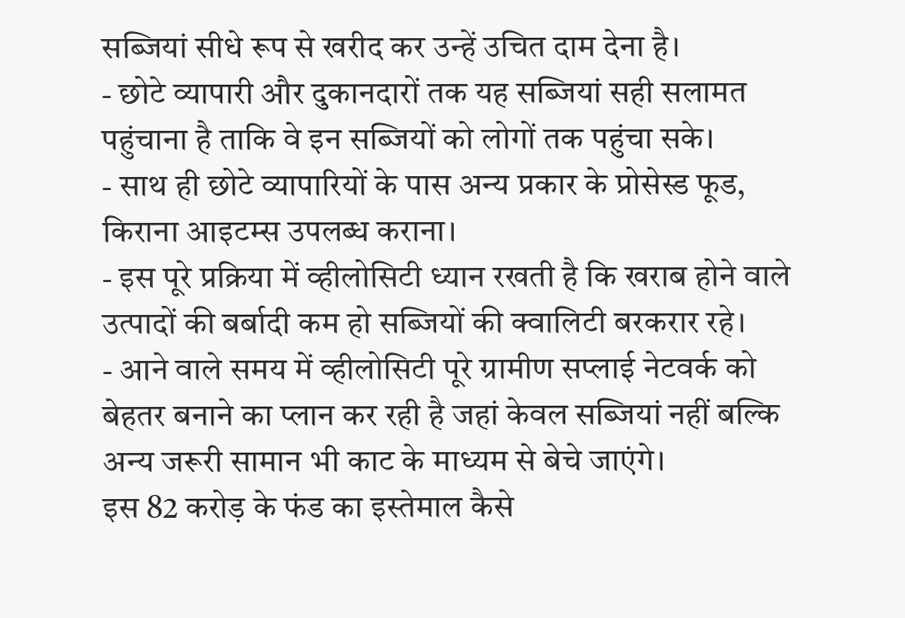सब्जियां सीधे रूप से खरीद कर उन्हें उचित दाम देना है।
- छोटे व्यापारी और दुकानदारों तक यह सब्जियां सही सलामत पहुंचाना है ताकि वे इन सब्जियों को लोगों तक पहुंचा सके।
- साथ ही छोटे व्यापारियों के पास अन्य प्रकार के प्रोसेस्ड फूड, किराना आइटम्स उपलब्ध कराना।
- इस पूरे प्रक्रिया में व्हीलोसिटी ध्यान रखती है कि खराब होने वाले उत्पादों की बर्बादी कम हो सब्जियों की क्वालिटी बरकरार रहे।
- आने वाले समय में व्हीलोसिटी पूरे ग्रामीण सप्लाई नेटवर्क को बेहतर बनाने का प्लान कर रही है जहां केवल सब्जियां नहीं बल्कि अन्य जरूरी सामान भी काट के माध्यम से बेचे जाएंगे।
इस 82 करोड़ के फंड का इस्तेमाल कैसे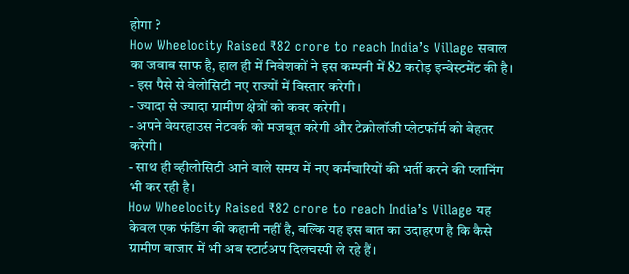होगा ?
How Wheelocity Raised ₹82 crore to reach India’s Village सवाल का जवाब साफ है, हाल ही में निवेशकों ने इस कम्पनी में 82 करोड़ इन्वेस्टमेंट की है।
- इस पैसे से वेलोसिटी नए राज्यों में विस्तार करेगी।
- ज्यादा से ज्यादा ग्रामीण क्षेत्रों को कवर करेगी।
- अपने वेयरहाउस नेटवर्क को मजबूत करेगी और टेक्नोलॉजी प्लेटफॉर्म को बेहतर करेगी।
- साथ ही व्हीलोसिटी आने वाले समय में नए कर्मचारियों की भर्ती करने की प्लानिंग भी कर रही है।
How Wheelocity Raised ₹82 crore to reach India’s Village यह केवल एक फंडिंग की कहानी नहीं है, बल्कि यह इस बात का उदाहरण है कि कैसे ग्रामीण बाजार में भी अब स्टार्टअप दिलचस्पी ले रहे हैं।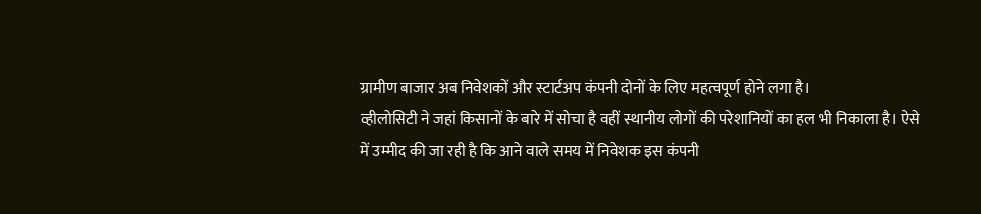ग्रामीण बाजार अब निवेशकों और स्टार्टअप कंपनी दोनों के लिए महत्वपूर्ण होने लगा है।
व्हीलोसिटी ने जहां किसानों के बारे में सोचा है वहीं स्थानीय लोगों की परेशानियों का हल भी निकाला है। ऐसे में उम्मीद की जा रही है कि आने वाले समय में निवेशक इस कंपनी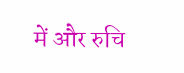में और रुचि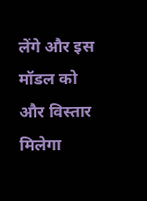लेंगे और इस मॉडल को और विस्तार मिलेगा